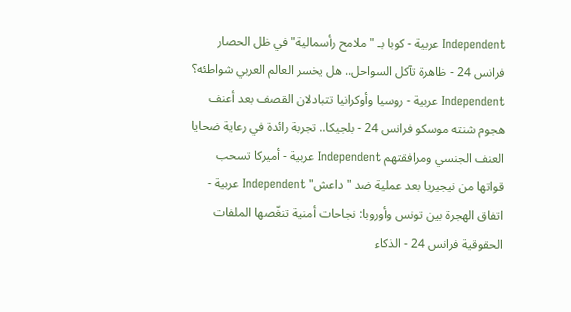Independent عربية - كوبا بـ "ملامح رأسمالية" في ظل الحصار فرانس 24 - ظاهرة تآكل السواحل.. هل يخسر العالم العربي شواطئه؟ Independent عربية - روسيا وأوكرانيا تتبادلان القصف بعد أعنف هجوم شنته موسكو فرانس 24 - بلجيكا.. تجربة رائدة في رعاية ضحايا العنف الجنسي ومرافقتهم Independent عربية - أميركا تسحب قواتها من نيجيريا بعد عملية ضد "داعش" Independent عربية - اتفاق الهجرة بين تونس وأوروبا: نجاحات أمنية تنغّصها الملفات الحقوقية فرانس 24 - الذكاء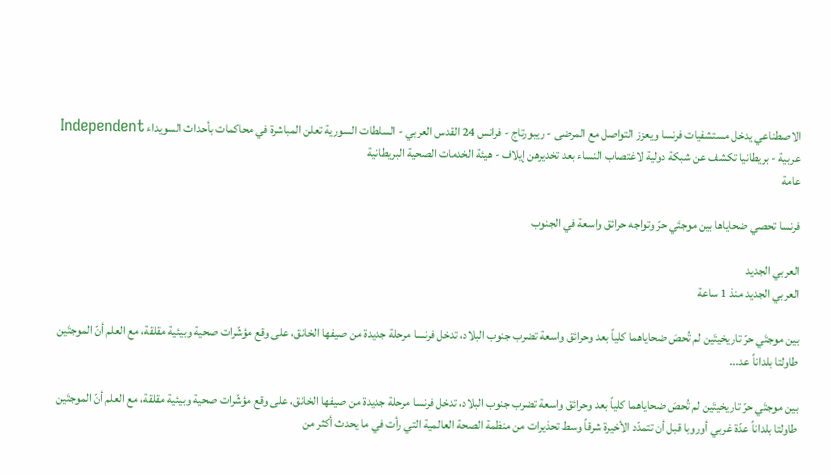الاصطناعي يدخل مستشفيات فرنسا ويعزز التواصل مع المرضى - ريبورتاج - فرانس 24 القدس العربي - السلطات السورية تعلن المباشرة في محاكمات بأحداث السويداء Independent عربية - بريطانيا تكشف عن شبكة دولية لاغتصاب النساء بعد تخديرهن إيلاف - هيئة الخدمات الصحية البريطانية
عامة

فرنسا تحصي ضحاياها بين موجتَي حرّ وتواجه حرائق واسعة في الجنوب

العربي الجديد
العربي الجديد منذ 1 ساعة

بين موجتَي حرّ تاريخيتَين لم تُحصَ ضحاياهما كلياً بعد وحرائق واسعة تضرب جنوب البلاد، تدخل فرنسا مرحلة جديدة من صيفها الخانق، على وقع مؤشّرات صحية وبيئية مقلقة، مع العلم أنّ الموجتَين طاولتا بلداناً عد...

بين موجتَي حرّ تاريخيتَين لم تُحصَ ضحاياهما كلياً بعد وحرائق واسعة تضرب جنوب البلاد، تدخل فرنسا مرحلة جديدة من صيفها الخانق، على وقع مؤشّرات صحية وبيئية مقلقة، مع العلم أنّ الموجتَين طاولتا بلداناً عدّة غربي أوروبا قبل أن تتمدّد الأخيرة شرقاً وسط تحذيرات من منظمة الصحة العالمية التي رأت في ما يحدث أكثر من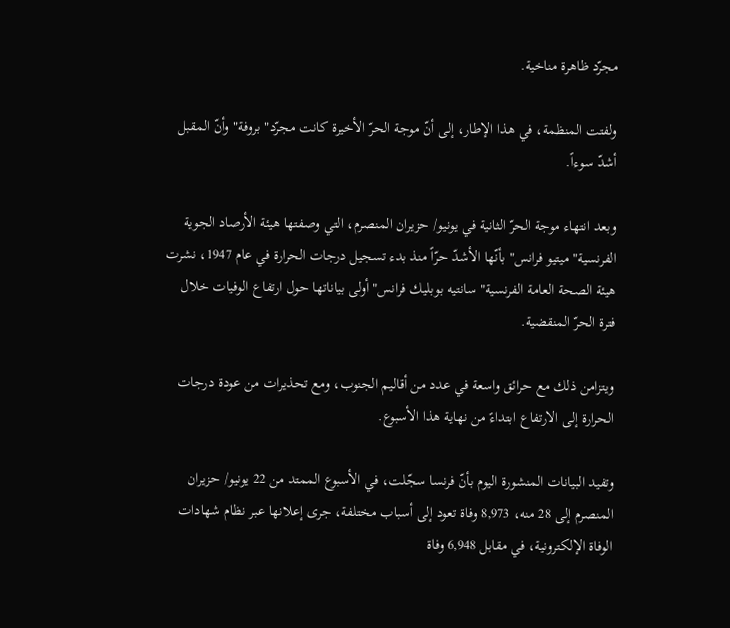مجرّد ظاهرة مناخية.

ولفتت المنظمة، في هذا الإطار، إلى أنّ موجة الحرّ الأخيرة كانت مجرّد" بروفة" وأنّ المقبل أشدّ سوءاً.

وبعد انتهاء موجة الحرّ الثانية في يونيو/ حزيران المنصرم، التي وصفتها هيئة الأرصاد الجوية الفرنسية" ميتيو فرانس" بأنّها الأشدّ حرّاً منذ بدء تسجيل درجات الحرارة في عام 1947، نشرت هيئة الصحة العامة الفرنسية" سانتيه بوبليك فرانس" أولى بياناتها حول ارتفاع الوفيات خلال فترة الحرّ المنقضية.

ويتزامن ذلك مع حرائق واسعة في عدد من أقاليم الجنوب، ومع تحذيرات من عودة درجات الحرارة إلى الارتفاع ابتداءً من نهاية هذا الأسبوع.

وتفيد البيانات المنشورة اليوم بأنّ فرنسا سجّلت، في الأسبوع الممتد من 22 يونيو/ حزيران المنصرم إلى 28 منه، 8,973 وفاة تعود إلى أسباب مختلفة، جرى إعلانها عبر نظام شهادات الوفاة الإلكترونية، في مقابل 6,948 وفاة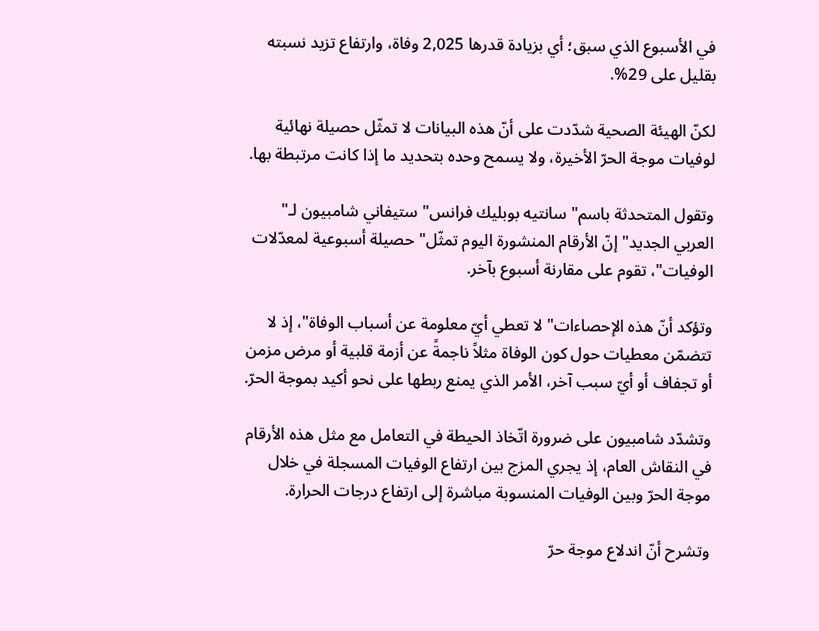في الأسبوع الذي سبق؛ أي بزيادة قدرها 2,025 وفاة، وارتفاع تزيد نسبته بقليل على 29%.

لكنّ الهيئة الصحية شدّدت على أنّ هذه البيانات لا تمثّل حصيلة نهائية لوفيات موجة الحرّ الأخيرة، ولا يسمح وحده بتحديد ما إذا كانت مرتبطة بها.

وتقول المتحدثة باسم" سانتيه بوبليك فرانس" ستيفاني شامبيون لـ" العربي الجديد" إنّ الأرقام المنشورة اليوم تمثّل" حصيلة أسبوعية لمعدّلات الوفيات"، تقوم على مقارنة أسبوع بآخر.

وتؤكد أنّ هذه الإحصاءات" لا تعطي أيّ معلومة عن أسباب الوفاة"، إذ لا تتضمّن معطيات حول كون الوفاة مثلاً ناجمةً عن أزمة قلبية أو مرض مزمن أو تجفاف أو أيّ سبب آخر، الأمر الذي يمنع ربطها على نحو أكيد بموجة الحرّ.

وتشدّد شامبيون على ضرورة اتّخاذ الحيطة في التعامل مع مثل هذه الأرقام في النقاش العام، إذ يجري المزج بين ارتفاع الوفيات المسجلة في خلال موجة الحرّ وبين الوفيات المنسوبة مباشرة إلى ارتفاع درجات الحرارة.

وتشرح أنّ اندلاع موجة حرّ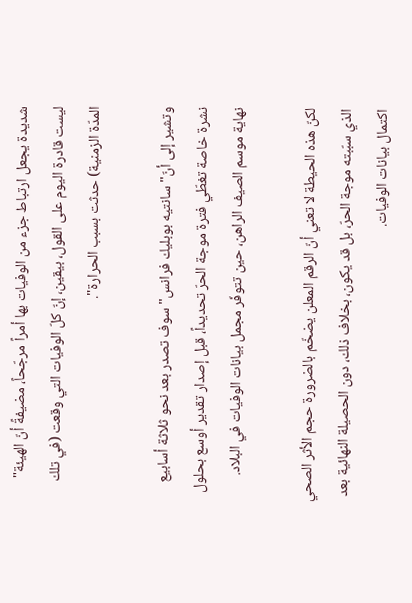شديدة يجعل ارتباط جزء من الوفيات بها أمراً مرجّحاً، مضيفةً أنّ الهيئة" ليست قادرة اليوم على القول، بيقين، إنّ كلّ الوفيات التي وقعت (في تلك المدّة الزمنية) حدثت بسبب الحرارة".

وتشير إلى أنّ" سانتيه بوبليك فرانس" سوف تصدر بعد نحو ثلاثة أسابيع نشرة خاصة تغطّي فترة موجة الحرّ تحديداً، قبل إصدار تقدير أوسع بحلول نهاية موسم الصيف الراهن، حين تتوفّر مجمل بيانات الوفيات في البلاد.

لكنّ هذه الحيطة لا تعني أنّ الرقم المعلن يضخّم بالضرورة حجم الأثر الصحي الذي سبّبته موجة الحرّ، بل قد يكون، بخلاف ذلك، دون الحصيلة النهائية بعد اكتمال بيانات الوفيات.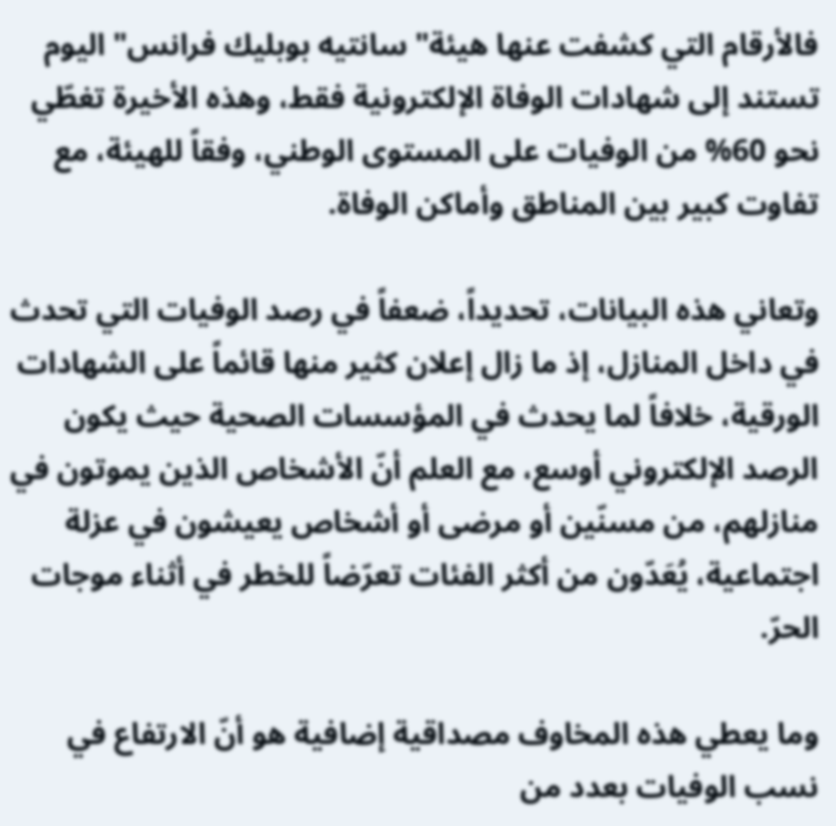فالأرقام التي كشفت عنها هيئة" سانتيه بوبليك فرانس" اليوم تستند إلى شهادات الوفاة الإلكترونية فقط، وهذه الأخيرة تغطّي نحو 60% من الوفيات على المستوى الوطني، وفقاً للهيئة، مع تفاوت كبير بين المناطق وأماكن الوفاة.

وتعاني هذه البيانات، تحديداً، ضعفاً في رصد الوفيات التي تحدث في داخل المنازل، إذ ما زال إعلان كثير منها قائماً على الشهادات الورقية، خلافاً لما يحدث في المؤسسات الصحية حيث يكون الرصد الإلكتروني أوسع، مع العلم أنّ الأشخاص الذين يموتون في منازلهم، من مسنّين أو مرضى أو أشخاص يعيشون في عزلة اجتماعية، يُعَدّون من أكثر الفئات تعرّضاً للخطر في أثناء موجات الحرّ.

وما يعطي هذه المخاوف مصداقية إضافية هو أنّ الارتفاع في نسب الوفيات بعدد من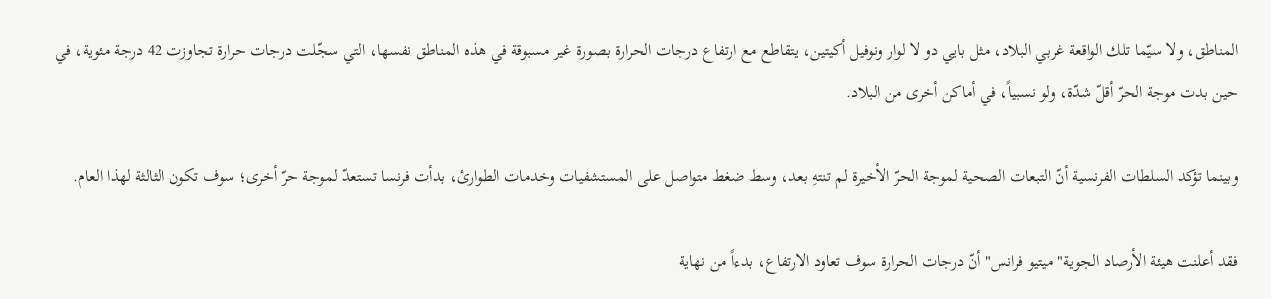المناطق، ولا سيّما تلك الواقعة غربي البلاد، مثل بايي دو لا لوار ونوفيل أكيتين، يتقاطع مع ارتفاع درجات الحرارة بصورة غير مسبوقة في هذه المناطق نفسها، التي سجّلت درجات حرارة تجاوزت 42 درجة مئوية، في حين بدت موجة الحرّ أقلّ شدّة، ولو نسبياً، في أماكن أخرى من البلاد.

وبينما تؤكد السلطات الفرنسية أنّ التبعات الصحية لموجة الحرّ الأخيرة لم تنتهِ بعد، وسط ضغط متواصل على المستشفيات وخدمات الطوارئ، بدأت فرنسا تستعدّ لموجة حرّ أخرى؛ سوف تكون الثالثة لهذا العام.

فقد أعلنت هيئة الأرصاد الجوية" ميتيو فرانس" أنّ درجات الحرارة سوف تعاود الارتفاع، بدءاً من نهاية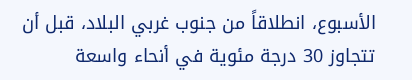الأسبوع، انطلاقاً من جنوب غربي البلاد، قبل أن تتجاوز 30 درجة مئوية في أنحاء واسعة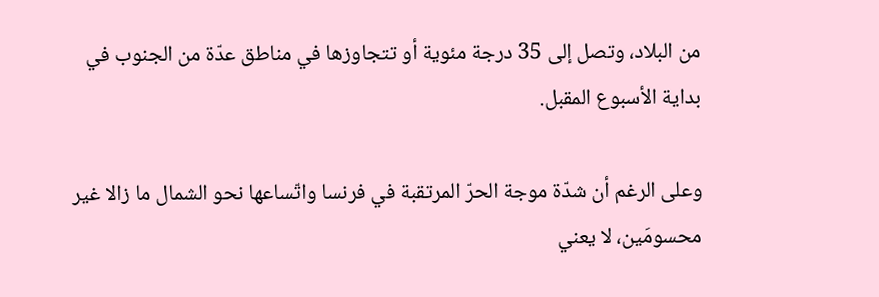من البلاد، وتصل إلى 35 درجة مئوية أو تتجاوزها في مناطق عدّة من الجنوب في بداية الأسبوع المقبل.

وعلى الرغم أن شدّة موجة الحرّ المرتقبة في فرنسا واتّساعها نحو الشمال ما زالا غير محسومَين، لا يعني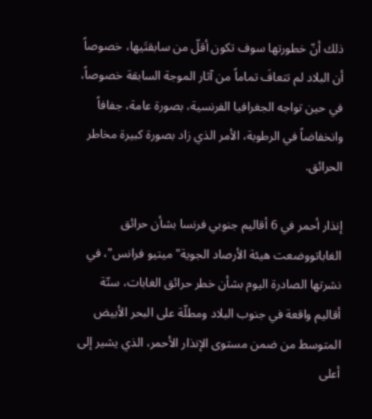ذلك أنّ خطورتها سوف تكون أقلّ من سابقتَيها، خصوصاً أن البلاد لم تتعافَ تماماً من آثار الموجة السابقة خصوصاً، في حين تواجه الجغرافيا الفرنسية، بصورة عامة، جفافاً وانخفاضاً في الرطوبة، الأمر الذي زاد بصورة كبيرة مخاطر الحرائق.

إنذار أحمر في 6 أقاليم جنوبي فرنسا بشأن حرائق الغاباتووضعت هيئة الأرصاد الجوية" ميتيو فرانس"، في نشرتها الصادرة اليوم بشأن خطر حرائق الغابات، ستّة أقاليم واقعة في جنوب البلاد ومطلّة على البحر الأبيض المتوسط من ضمن مستوى الإنذار الأحمر، الذي يشير إلى أعلى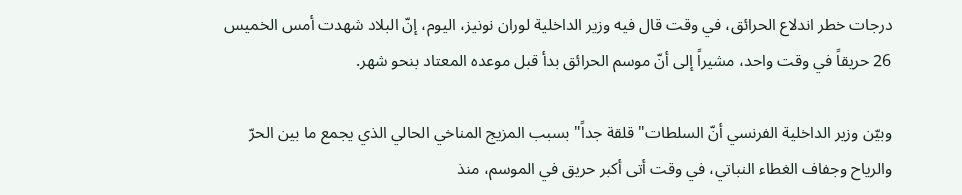درجات خطر اندلاع الحرائق، في وقت قال فيه وزير الداخلية لوران نونيز، اليوم، إنّ البلاد شهدت أمس الخميس 26 حريقاً في وقت واحد، مشيراً إلى أنّ موسم الحرائق بدأ قبل موعده المعتاد بنحو شهر.

وبيّن وزير الداخلية الفرنسي أنّ السلطات" قلقة جداً" بسبب المزيج المناخي الحالي الذي يجمع ما بين الحرّ والرياح وجفاف الغطاء النباتي، في وقت أتى أكبر حريق في الموسم، منذ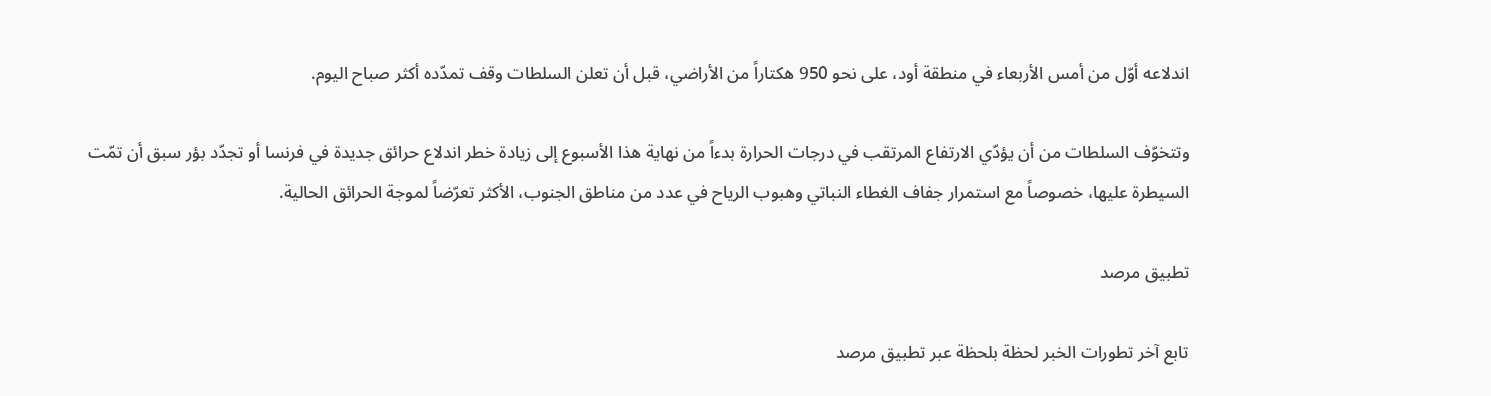اندلاعه أوّل من أمس الأربعاء في منطقة أود، على نحو 950 هكتاراً من الأراضي، قبل أن تعلن السلطات وقف تمدّده أكثر صباح اليوم.

وتتخوّف السلطات من أن يؤدّي الارتفاع المرتقب في درجات الحرارة بدءاً من نهاية هذا الأسبوع إلى زيادة خطر اندلاع حرائق جديدة في فرنسا أو تجدّد بؤر سبق أن تمّت السيطرة عليها، خصوصاً مع استمرار جفاف الغطاء النباتي وهبوب الرياح في عدد من مناطق الجنوب، الأكثر تعرّضاً لموجة الحرائق الحالية.

تطبيق مرصد

تابع آخر تطورات الخبر لحظة بلحظة عبر تطبيق مرصد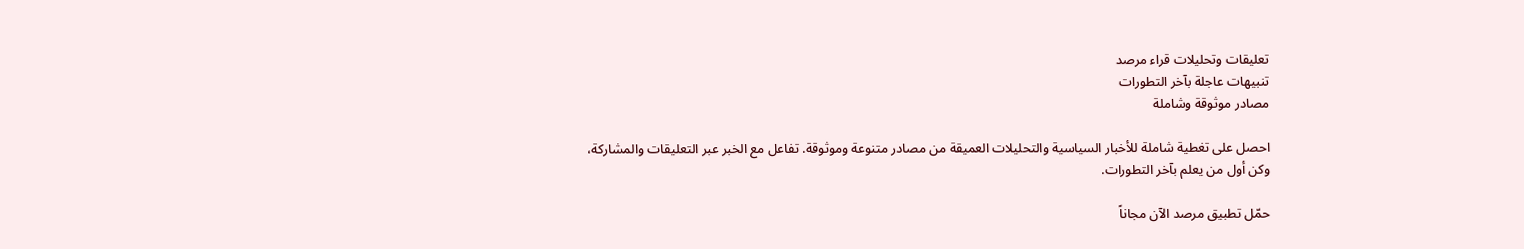تعليقات وتحليلات قراء مرصد
تنبيهات عاجلة بآخر التطورات
مصادر موثوقة وشاملة

احصل على تغطية شاملة للأخبار السياسية والتحليلات العميقة من مصادر متنوعة وموثوقة. تفاعل مع الخبر عبر التعليقات والمشاركة، وكن أول من يعلم بآخر التطورات.

حمّل تطبيق مرصد الآن مجاناً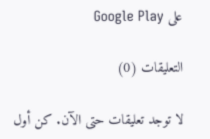على Google Play

التعليقات (0)

لا توجد تعليقات حتى الآن. كن أول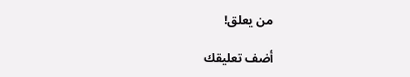من يعلق!

أضف تعليقك